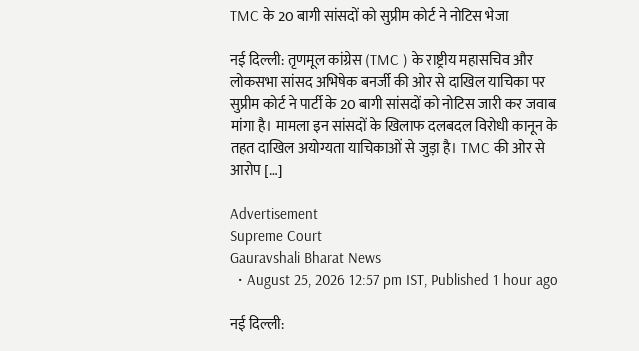TMC के 20 बागी सांसदों को सुप्रीम कोर्ट ने नोटिस भेजा

नई दिल्ली: तृणमूल कांग्रेस (TMC ) के राष्ट्रीय महासचिव और लोकसभा सांसद अभिषेक बनर्जी की ओर से दाखिल याचिका पर सुप्रीम कोर्ट ने पार्टी के 20 बागी सांसदों को नोटिस जारी कर जवाब मांगा है। मामला इन सांसदों के खिलाफ दलबदल विरोधी कानून के तहत दाखिल अयोग्यता याचिकाओं से जुड़ा है। TMC की ओर से आरोप […]

Advertisement
Supreme Court
Gauravshali Bharat News
  • August 25, 2026 12:57 pm IST, Published 1 hour ago

नई दिल्ली: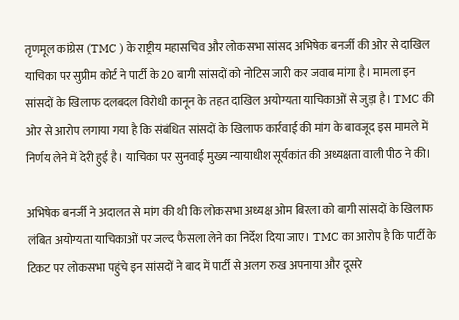तृणमूल कांग्रेस (TMC ) के राष्ट्रीय महासचिव और लोकसभा सांसद अभिषेक बनर्जी की ओर से दाखिल याचिका पर सुप्रीम कोर्ट ने पार्टी के 20 बागी सांसदों को नोटिस जारी कर जवाब मांगा है। मामला इन सांसदों के खिलाफ दलबदल विरोधी कानून के तहत दाखिल अयोग्यता याचिकाओं से जुड़ा है। TMC की ओर से आरोप लगाया गया है कि संबंधित सांसदों के खिलाफ कार्रवाई की मांग के बावजूद इस मामले में निर्णय लेने में देरी हुई है। याचिका पर सुनवाई मुख्य न्यायाधीश सूर्यकांत की अध्यक्षता वाली पीठ ने की।

अभिषेक बनर्जी ने अदालत से मांग की थी कि लोकसभा अध्यक्ष ओम बिरला को बागी सांसदों के खिलाफ लंबित अयोग्यता याचिकाओं पर जल्द फैसला लेने का निर्देश दिया जाए। TMC का आरोप है कि पार्टी के टिकट पर लोकसभा पहुंचे इन सांसदों ने बाद में पार्टी से अलग रुख अपनाया और दूसरे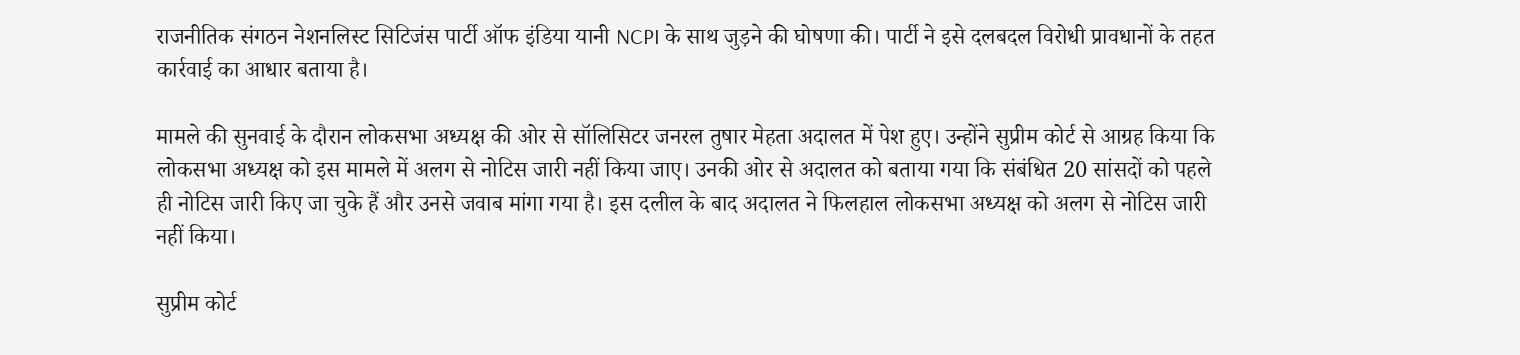राजनीतिक संगठन नेशनलिस्ट सिटिजंस पार्टी ऑफ इंडिया यानी NCPI के साथ जुड़ने की घोषणा की। पार्टी ने इसे दलबदल विरोधी प्रावधानों के तहत कार्रवाई का आधार बताया है।

मामले की सुनवाई के दौरान लोकसभा अध्यक्ष की ओर से सॉलिसिटर जनरल तुषार मेहता अदालत में पेश हुए। उन्होंने सुप्रीम कोर्ट से आग्रह किया कि लोकसभा अध्यक्ष को इस मामले में अलग से नोटिस जारी नहीं किया जाए। उनकी ओर से अदालत को बताया गया कि संबंधित 20 सांसदों को पहले ही नोटिस जारी किए जा चुके हैं और उनसे जवाब मांगा गया है। इस दलील के बाद अदालत ने फिलहाल लोकसभा अध्यक्ष को अलग से नोटिस जारी नहीं किया।

सुप्रीम कोर्ट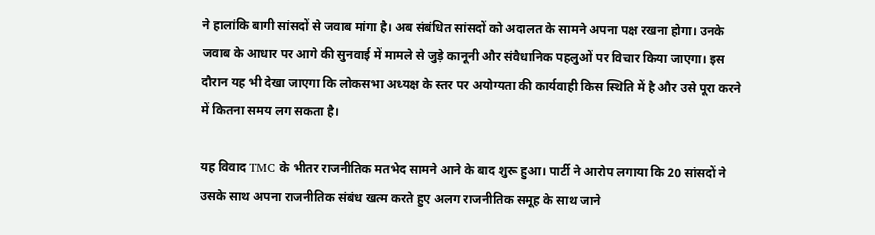ने हालांकि बागी सांसदों से जवाब मांगा है। अब संबंधित सांसदों को अदालत के सामने अपना पक्ष रखना होगा। उनके जवाब के आधार पर आगे की सुनवाई में मामले से जुड़े कानूनी और संवैधानिक पहलुओं पर विचार किया जाएगा। इस दौरान यह भी देखा जाएगा कि लोकसभा अध्यक्ष के स्तर पर अयोग्यता की कार्यवाही किस स्थिति में है और उसे पूरा करने में कितना समय लग सकता है।

यह विवाद TMC के भीतर राजनीतिक मतभेद सामने आने के बाद शुरू हुआ। पार्टी ने आरोप लगाया कि 20 सांसदों ने उसके साथ अपना राजनीतिक संबंध खत्म करते हुए अलग राजनीतिक समूह के साथ जाने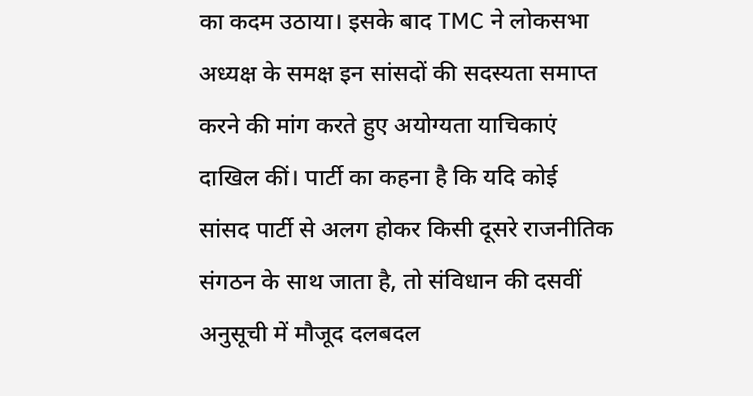का कदम उठाया। इसके बाद TMC ने लोकसभा अध्यक्ष के समक्ष इन सांसदों की सदस्यता समाप्त करने की मांग करते हुए अयोग्यता याचिकाएं दाखिल कीं। पार्टी का कहना है कि यदि कोई सांसद पार्टी से अलग होकर किसी दूसरे राजनीतिक संगठन के साथ जाता है, तो संविधान की दसवीं अनुसूची में मौजूद दलबदल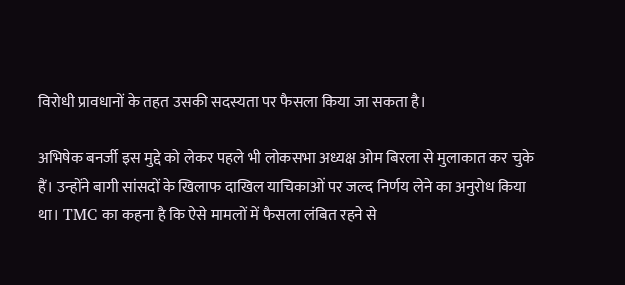विरोधी प्रावधानों के तहत उसकी सदस्यता पर फैसला किया जा सकता है।

अभिषेक बनर्जी इस मुद्दे को लेकर पहले भी लोकसभा अध्यक्ष ओम बिरला से मुलाकात कर चुके हैं। उन्होंने बागी सांसदों के खिलाफ दाखिल याचिकाओं पर जल्द निर्णय लेने का अनुरोध किया था। TMC का कहना है कि ऐसे मामलों में फैसला लंबित रहने से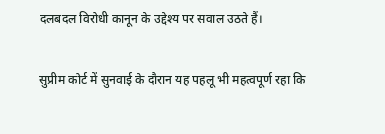दलबदल विरोधी कानून के उद्देश्य पर सवाल उठते हैं।

सुप्रीम कोर्ट में सुनवाई के दौरान यह पहलू भी महत्वपूर्ण रहा कि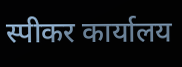स्पीकर कार्यालय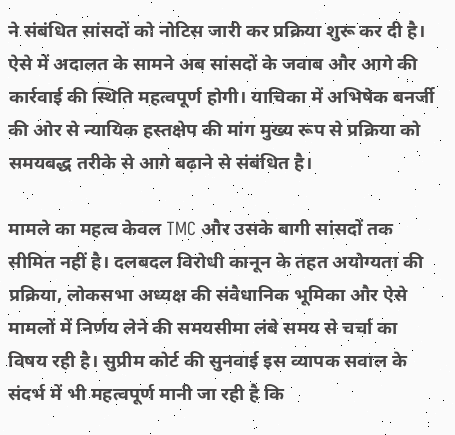ने संबंधित सांसदों को नोटिस जारी कर प्रक्रिया शुरू कर दी है। ऐसे में अदालत के सामने अब सांसदों के जवाब और आगे की कार्रवाई की स्थिति महत्वपूर्ण होगी। याचिका में अभिषेक बनर्जी की ओर से न्यायिक हस्तक्षेप की मांग मुख्य रूप से प्रक्रिया को समयबद्ध तरीके से आगे बढ़ाने से संबंधित है।

मामले का महत्व केवल TMC और उसके बागी सांसदों तक सीमित नहीं है। दलबदल विरोधी कानून के तहत अयोग्यता की प्रक्रिया, लोकसभा अध्यक्ष की संवैधानिक भूमिका और ऐसे मामलों में निर्णय लेने की समयसीमा लंबे समय से चर्चा का विषय रही है। सुप्रीम कोर्ट की सुनवाई इस व्यापक सवाल के संदर्भ में भी महत्वपूर्ण मानी जा रही है कि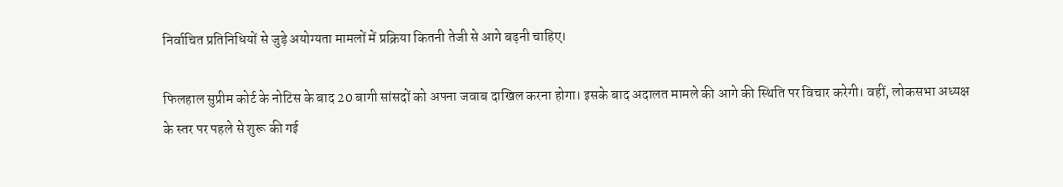निर्वाचित प्रतिनिधियों से जुड़े अयोग्यता मामलों में प्रक्रिया कितनी तेजी से आगे बढ़नी चाहिए।

फिलहाल सुप्रीम कोर्ट के नोटिस के बाद 20 बागी सांसदों को अपना जवाब दाखिल करना होगा। इसके बाद अदालत मामले की आगे की स्थिति पर विचार करेगी। वहीं, लोकसभा अध्यक्ष के स्तर पर पहले से शुरू की गई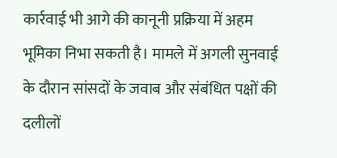कार्रवाई भी आगे की कानूनी प्रक्रिया में अहम भूमिका निभा सकती है। मामले में अगली सुनवाई के दौरान सांसदों के जवाब और संबंधित पक्षों की दलीलों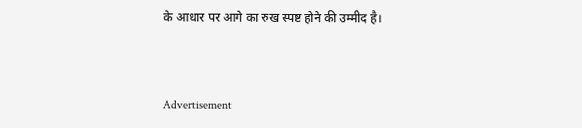के आधार पर आगे का रुख स्पष्ट होने की उम्मीद है।



Advertisement